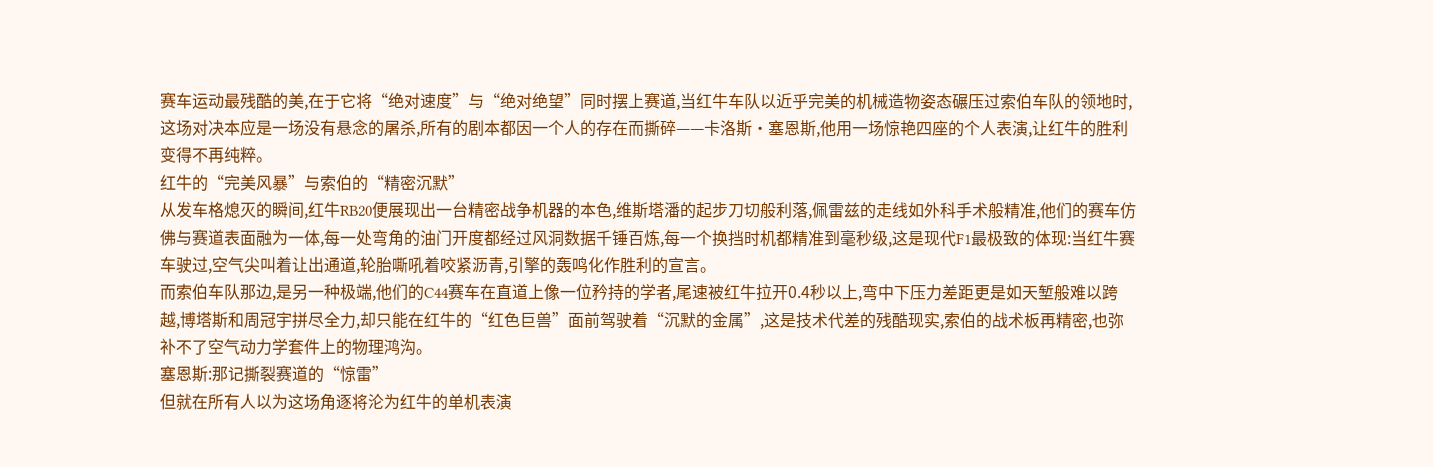赛车运动最残酷的美,在于它将“绝对速度”与“绝对绝望”同时摆上赛道,当红牛车队以近乎完美的机械造物姿态碾压过索伯车队的领地时,这场对决本应是一场没有悬念的屠杀,所有的剧本都因一个人的存在而撕碎——卡洛斯·塞恩斯,他用一场惊艳四座的个人表演,让红牛的胜利变得不再纯粹。
红牛的“完美风暴”与索伯的“精密沉默”
从发车格熄灭的瞬间,红牛RB20便展现出一台精密战争机器的本色,维斯塔潘的起步刀切般利落,佩雷兹的走线如外科手术般精准,他们的赛车仿佛与赛道表面融为一体,每一处弯角的油门开度都经过风洞数据千锤百炼,每一个换挡时机都精准到毫秒级,这是现代F1最极致的体现:当红牛赛车驶过,空气尖叫着让出通道,轮胎嘶吼着咬紧沥青,引擎的轰鸣化作胜利的宣言。
而索伯车队那边,是另一种极端,他们的C44赛车在直道上像一位矜持的学者,尾速被红牛拉开0.4秒以上,弯中下压力差距更是如天堑般难以跨越,博塔斯和周冠宇拼尽全力,却只能在红牛的“红色巨兽”面前驾驶着“沉默的金属”,这是技术代差的残酷现实,索伯的战术板再精密,也弥补不了空气动力学套件上的物理鸿沟。
塞恩斯:那记撕裂赛道的“惊雷”
但就在所有人以为这场角逐将沦为红牛的单机表演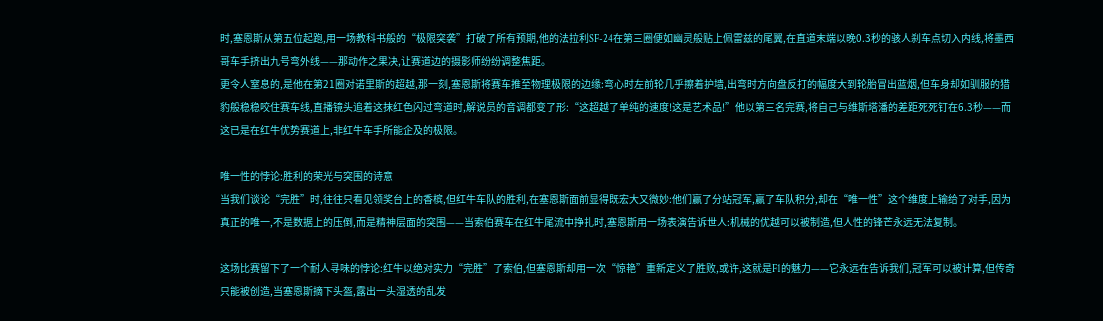时,塞恩斯从第五位起跑,用一场教科书般的“极限突袭”打破了所有预期,他的法拉利SF-24在第三圈便如幽灵般贴上佩雷兹的尾翼,在直道末端以晚0.3秒的骇人刹车点切入内线,将墨西哥车手挤出九号弯外线——那动作之果决,让赛道边的摄影师纷纷调整焦距。
更令人窒息的,是他在第21圈对诺里斯的超越,那一刻,塞恩斯将赛车推至物理极限的边缘:弯心时左前轮几乎擦着护墙,出弯时方向盘反打的幅度大到轮胎冒出蓝烟,但车身却如驯服的猎豹般稳稳咬住赛车线,直播镜头追着这抹红色闪过弯道时,解说员的音调都变了形:“这超越了单纯的速度!这是艺术品!”他以第三名完赛,将自己与维斯塔潘的差距死死钉在6.3秒——而这已是在红牛优势赛道上,非红牛车手所能企及的极限。

唯一性的悖论:胜利的荣光与突围的诗意
当我们谈论“完胜”时,往往只看见领奖台上的香槟,但红牛车队的胜利,在塞恩斯面前显得既宏大又微妙:他们赢了分站冠军,赢了车队积分,却在“唯一性”这个维度上输给了对手,因为真正的唯一,不是数据上的压倒,而是精神层面的突围——当索伯赛车在红牛尾流中挣扎时,塞恩斯用一场表演告诉世人:机械的优越可以被制造,但人性的锋芒永远无法复制。

这场比赛留下了一个耐人寻味的悖论:红牛以绝对实力“完胜”了索伯,但塞恩斯却用一次“惊艳”重新定义了胜败,或许,这就是F1的魅力——它永远在告诉我们,冠军可以被计算,但传奇只能被创造,当塞恩斯摘下头盔,露出一头湿透的乱发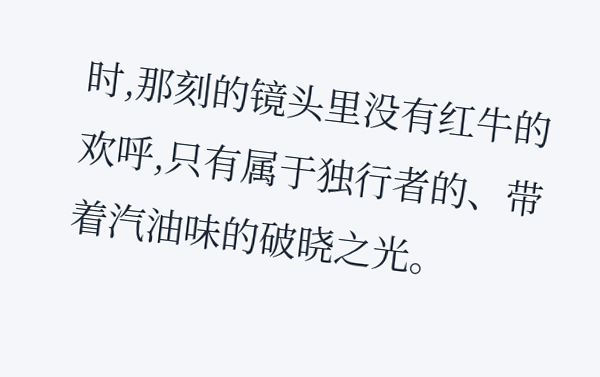时,那刻的镜头里没有红牛的欢呼,只有属于独行者的、带着汽油味的破晓之光。